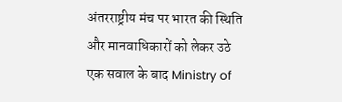अंतरराष्ट्रीय मंच पर भारत की स्थिति और मानवाधिकारों को लेकर उठे एक सवाल के बाद Ministry of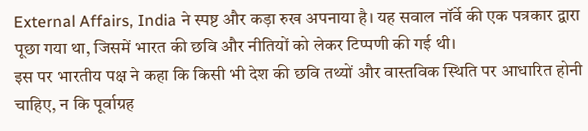External Affairs, India ने स्पष्ट और कड़ा रुख अपनाया है। यह सवाल नॉर्वे की एक पत्रकार द्वारा पूछा गया था, जिसमें भारत की छवि और नीतियों को लेकर टिप्पणी की गई थी।
इस पर भारतीय पक्ष ने कहा कि किसी भी देश की छवि तथ्यों और वास्तविक स्थिति पर आधारित होनी चाहिए, न कि पूर्वाग्रह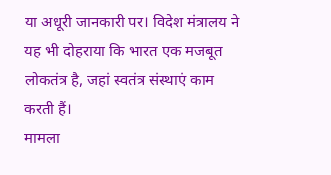या अधूरी जानकारी पर। विदेश मंत्रालय ने यह भी दोहराया कि भारत एक मजबूत लोकतंत्र है, जहां स्वतंत्र संस्थाएं काम करती हैं।
मामला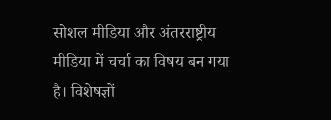सोशल मीडिया और अंतरराष्ट्रीय मीडिया में चर्चा का विषय बन गया है। विशेषज्ञों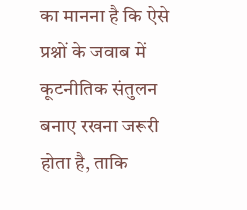का मानना है कि ऐसे प्रश्नों के जवाब में कूटनीतिक संतुलन बनाए रखना जरूरी होता है, ताकि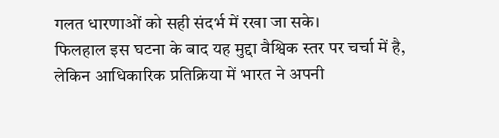गलत धारणाओं को सही संदर्भ में रखा जा सके।
फिलहाल इस घटना के बाद यह मुद्दा वैश्विक स्तर पर चर्चा में है, लेकिन आधिकारिक प्रतिक्रिया में भारत ने अपनी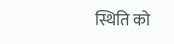स्थिति को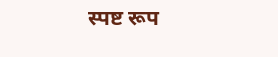स्पष्ट रूप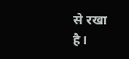से रखा है।